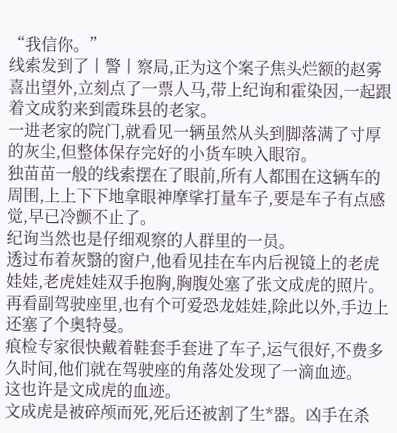“我信你。”
线索发到了丨警丨察局,正为这个案子焦头烂额的赵雾喜出望外,立刻点了一票人马,带上纪询和霍染因,一起跟着文成豹来到霞珠县的老家。
一进老家的院门,就看见一辆虽然从头到脚落满了寸厚的灰尘,但整体保存完好的小货车映入眼帘。
独苗苗一般的线索摆在了眼前,所有人都围在这辆车的周围,上上下下地拿眼神摩挲打量车子,要是车子有点感觉,早已冷颤不止了。
纪询当然也是仔细观察的人群里的一员。
透过布着灰翳的窗户,他看见挂在车内后视镜上的老虎娃娃,老虎娃娃双手抱胸,胸腹处塞了张文成虎的照片。
再看副驾驶座里,也有个可爱恐龙娃娃,除此以外,手边上还塞了个奥特曼。
痕检专家很快戴着鞋套手套进了车子,运气很好,不费多久时间,他们就在驾驶座的角落处发现了一滴血迹。
这也许是文成虎的血迹。
文成虎是被碎颅而死,死后还被割了生*器。凶手在杀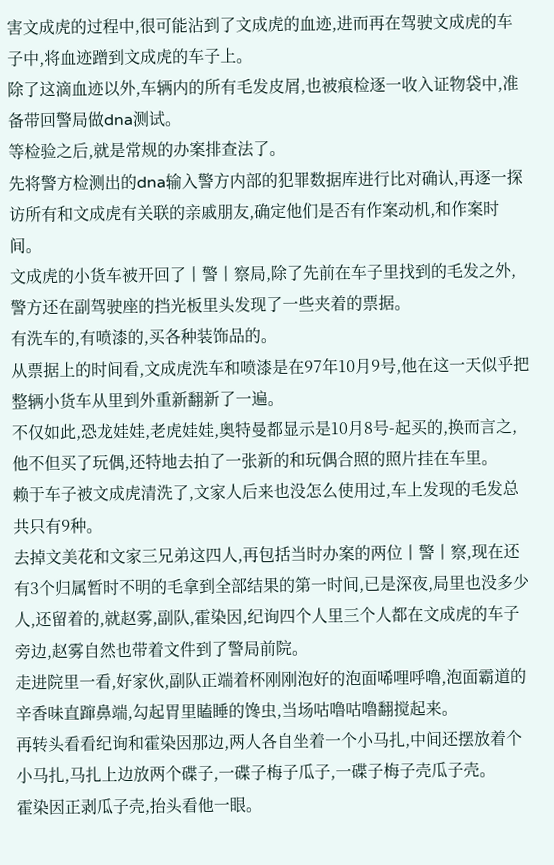害文成虎的过程中,很可能沾到了文成虎的血迹,进而再在驾驶文成虎的车子中,将血迹蹭到文成虎的车子上。
除了这滴血迹以外,车辆内的所有毛发皮屑,也被痕检逐一收入证物袋中,准备带回警局做dna测试。
等检验之后,就是常规的办案排查法了。
先将警方检测出的dna输入警方内部的犯罪数据库进行比对确认,再逐一探访所有和文成虎有关联的亲戚朋友,确定他们是否有作案动机,和作案时间。
文成虎的小货车被开回了丨警丨察局,除了先前在车子里找到的毛发之外,警方还在副驾驶座的挡光板里头发现了一些夹着的票据。
有洗车的,有喷漆的,买各种装饰品的。
从票据上的时间看,文成虎洗车和喷漆是在97年10月9号,他在这一天似乎把整辆小货车从里到外重新翻新了一遍。
不仅如此,恐龙娃娃,老虎娃娃,奥特曼都显示是10月8号-起买的,换而言之,他不但买了玩偶,还特地去拍了一张新的和玩偶合照的照片挂在车里。
赖于车子被文成虎清洗了,文家人后来也没怎么使用过,车上发现的毛发总共只有9种。
去掉文美花和文家三兄弟这四人,再包括当时办案的两位丨警丨察,现在还有3个归属暂时不明的毛拿到全部结果的第一时间,已是深夜,局里也没多少人,还留着的,就赵雾,副队,霍染因,纪询四个人里三个人都在文成虎的车子旁边,赵雾自然也带着文件到了警局前院。
走进院里一看,好家伙,副队正端着杯刚刚泡好的泡面唏哩呼噜,泡面霸道的辛香味直蹿鼻端,勾起胃里瞌睡的馋虫,当场咕噜咕噜翻搅起来。
再转头看看纪询和霍染因那边,两人各自坐着一个小马扎,中间还摆放着个小马扎,马扎上边放两个碟子,一碟子梅子瓜子,一碟子梅子壳瓜子壳。
霍染因正剥瓜子壳,抬头看他一眼。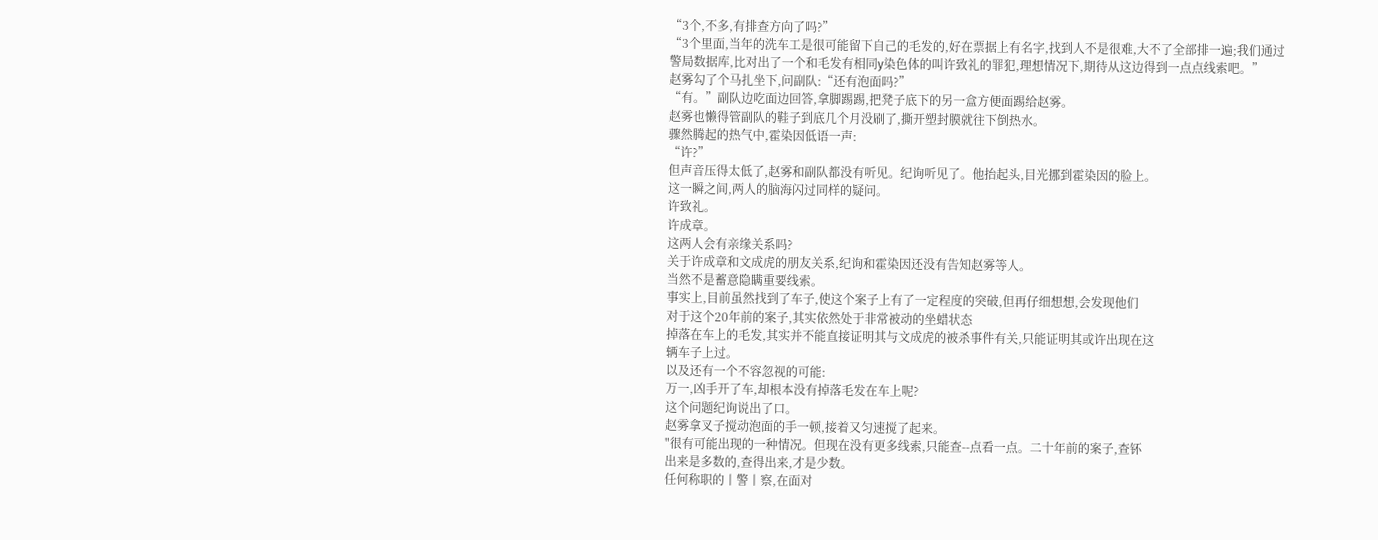“3个,不多,有排查方向了吗?”
“3个里面,当年的洗车工是很可能留下自己的毛发的,好在票据上有名字,找到人不是很难,大不了全部排一遍;我们通过警局数据库,比对出了一个和毛发有相同y染色体的叫许致礼的罪犯,理想情况下,期待从这边得到一点点线索吧。”
赵雾勾了个马扎坐下,问副队:“还有泡面吗?”
“有。”副队边吃面边回答,拿脚踢踢,把凳子底下的另一盒方便面踢给赵雾。
赵雾也懒得管副队的鞋子到底几个月没刷了,撕开塑封膜就往下倒热水。
骤然腾起的热气中,霍染因低语一声:
“许?”
但声音压得太低了,赵雾和副队都没有听见。纪询听见了。他抬起头,目光挪到霍染因的脸上。
这一瞬之间,两人的脑海闪过同样的疑问。
许致礼。
许成章。
这两人会有亲缘关系吗?
关于许成章和文成虎的朋友关系,纪询和霍染因还没有告知赵雾等人。
当然不是蓄意隐瞒重要线索。
事实上,目前虽然找到了车子,使这个案子上有了一定程度的突破,但再仔细想想,会发现他们
对于这个20年前的案子,其实依然处于非常被动的坐蜡状态
掉落在车上的毛发,其实并不能直接证明其与文成虎的被杀事件有关,只能证明其或许出现在这
辆车子上过。
以及还有一个不容忽视的可能:
万一,凶手开了车,却根本没有掉落毛发在车上呢?
这个问题纪询说出了口。
赵雾拿叉子搅动泡面的手一顿,接着又匀速搅了起来。
"很有可能出现的一种情况。但现在没有更多线索,只能查--点看一点。二十年前的案子,查钚
出来是多数的,查得出来,才是少数。
任何称职的丨警丨察,在面对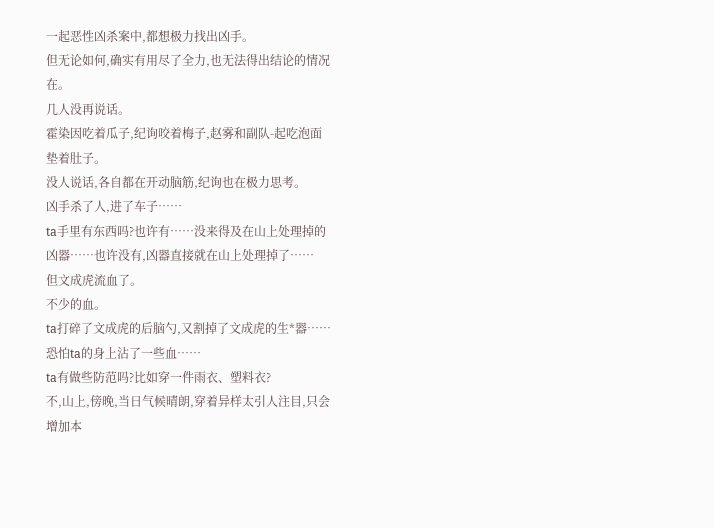一起恶性凶杀案中,都想极力找出凶手。
但无论如何,确实有用尽了全力,也无法得出结论的情况在。
几人没再说话。
霍染因吃着瓜子,纪询咬着梅子,赵雾和副队-起吃泡面垫着肚子。
没人说话,各自都在开动脑筋,纪询也在极力思考。
凶手杀了人,进了车子……
ta手里有东西吗?也许有……没来得及在山上处理掉的凶器……也许没有,凶器直接就在山上处理掉了……
但文成虎流血了。
不少的血。
ta打碎了文成虎的后脑勺,又割掉了文成虎的生*器……
恐怕ta的身上沾了一些血……
ta有做些防范吗?比如穿一件雨衣、塑料衣?
不,山上,傍晚,当日气候晴朗,穿着异样太引人注目,只会增加本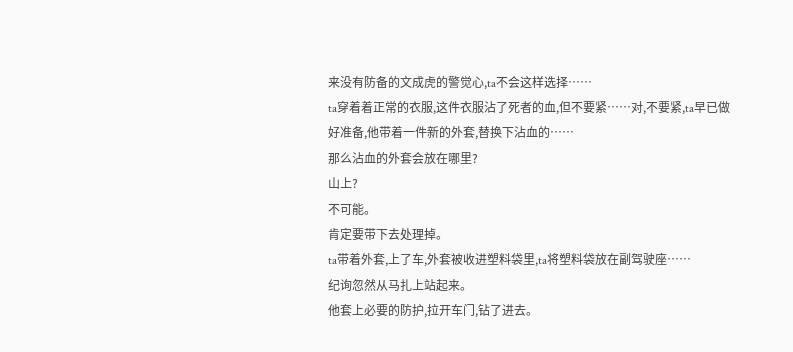来没有防备的文成虎的警觉心,ta不会这样选择……
ta穿着着正常的衣服,这件衣服沾了死者的血,但不要紧……对,不要紧,ta早已做好准备,他带着一件新的外套,替换下沾血的……
那么沾血的外套会放在哪里?
山上?
不可能。
肯定要带下去处理掉。
ta带着外套,上了车,外套被收进塑料袋里,ta将塑料袋放在副驾驶座……
纪询忽然从马扎上站起来。
他套上必要的防护,拉开车门,钻了进去。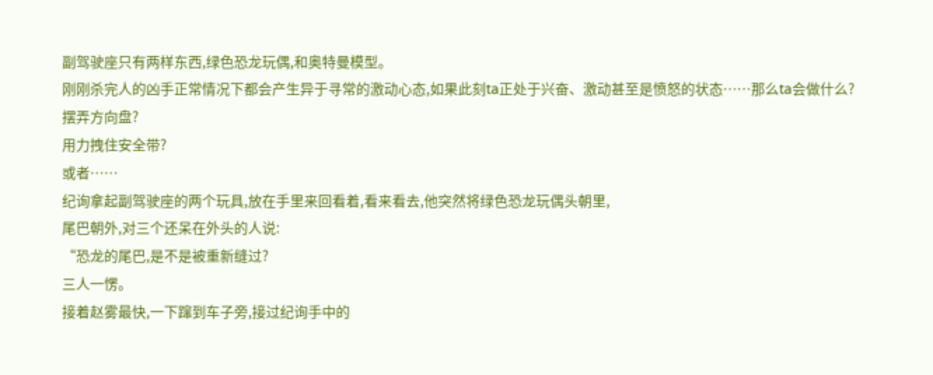副驾驶座只有两样东西,绿色恐龙玩偶,和奥特曼模型。
刚刚杀完人的凶手正常情况下都会产生异于寻常的激动心态,如果此刻ta正处于兴奋、激动甚至是愤怒的状态……那么ta会做什么?
摆弄方向盘?
用力拽住安全带?
或者……
纪询拿起副驾驶座的两个玩具,放在手里来回看着,看来看去,他突然将绿色恐龙玩偶头朝里,
尾巴朝外,对三个还呆在外头的人说:
“恐龙的尾巴,是不是被重新缝过?
三人一愣。
接着赵雾最快,一下蹿到车子旁,接过纪询手中的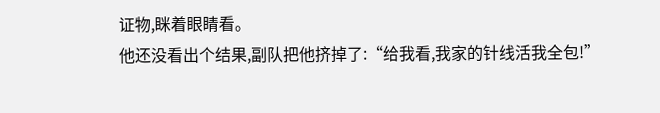证物,眯着眼睛看。
他还没看出个结果,副队把他挤掉了:“给我看,我家的针线活我全包!”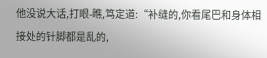他没说大话,打眼-瞧,笃定道:“补缝的,你看尾巴和身体相接处的针脚都是乱的,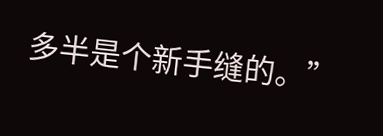多半是个新手缝的。”